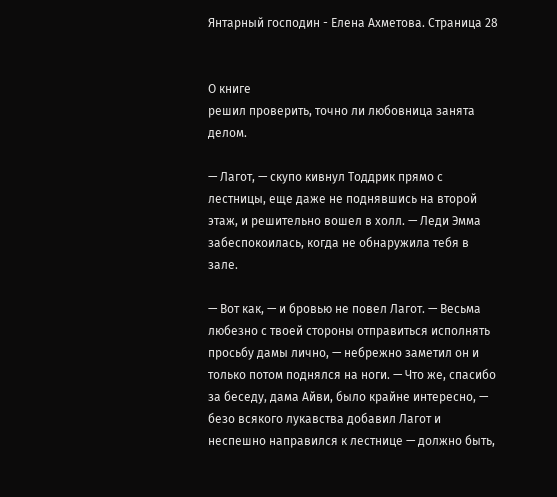Янтарный господин - Елена Ахметова. Страница 28


О книге
решил проверить, точно ли любовница занята делом.

— Лагот, — скупо кивнул Тоддрик прямо с лестницы, еще даже не поднявшись на второй этаж, и решительно вошел в холл. — Леди Эмма забеспокоилась, когда не обнаружила тебя в зале.

— Вот как, — и бровью не повел Лагот. — Весьма любезно с твоей стороны отправиться исполнять просьбу дамы лично, — небрежно заметил он и только потом поднялся на ноги. — Что же, спасибо за беседу, дама Айви, было крайне интересно, — безо всякого лукавства добавил Лагот и неспешно направился к лестнице — должно быть,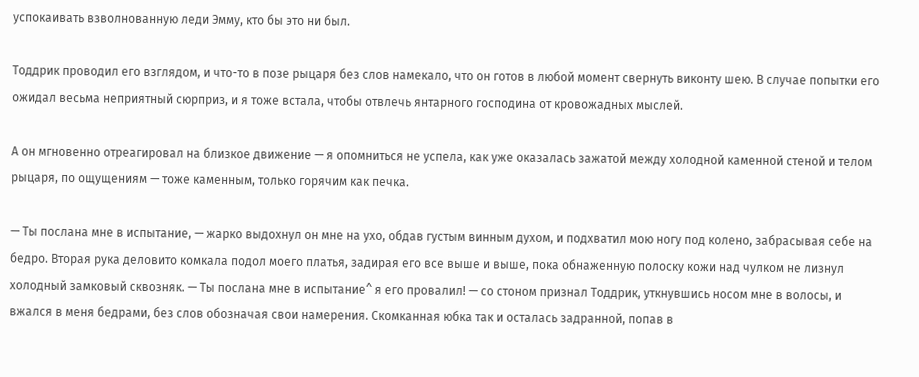успокаивать взволнованную леди Эмму, кто бы это ни был.

Тоддрик проводил его взглядом, и что-то в позе рыцаря без слов намекало, что он готов в любой момент свернуть виконту шею. В случае попытки его ожидал весьма неприятный сюрприз, и я тоже встала, чтобы отвлечь янтарного господина от кровожадных мыслей.

А он мгновенно отреагировал на близкое движение — я опомниться не успела, как уже оказалась зажатой между холодной каменной стеной и телом рыцаря, по ощущениям — тоже каменным, только горячим как печка.

— Ты послана мне в испытание, — жарко выдохнул он мне на ухо, обдав густым винным духом, и подхватил мою ногу под колено, забрасывая себе на бедро. Вторая рука деловито комкала подол моего платья, задирая его все выше и выше, пока обнаженную полоску кожи над чулком не лизнул холодный замковый сквозняк. — Ты послана мне в испытание^ я его провалил! — со стоном признал Тоддрик, уткнувшись носом мне в волосы, и вжался в меня бедрами, без слов обозначая свои намерения. Скомканная юбка так и осталась задранной, попав в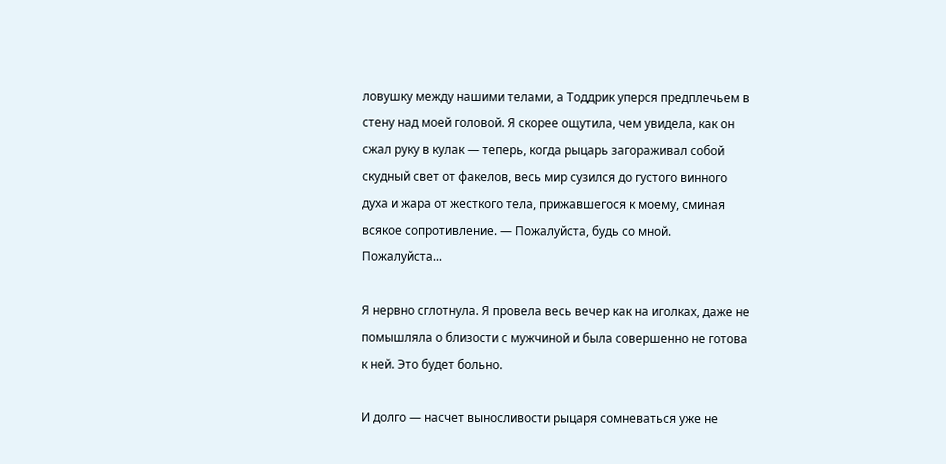ловушку между нашими телами, а Тоддрик уперся предплечьем в стену над моей головой. Я скорее ощутила, чем увидела, как он сжал руку в кулак — теперь, когда рыцарь загораживал собой скудный свет от факелов, весь мир сузился до густого винного духа и жара от жесткого тела, прижавшегося к моему, сминая всякое сопротивление. — Пожалуйста, будь со мной. Пожалуйста...

Я нервно сглотнула. Я провела весь вечер как на иголках, даже не помышляла о близости с мужчиной и была совершенно не готова к ней. Это будет больно.

И долго — насчет выносливости рыцаря сомневаться уже не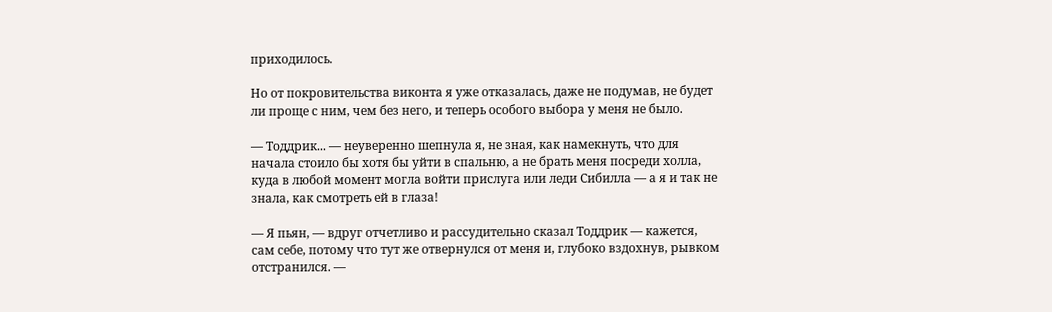приходилось.

Но от покровительства виконта я уже отказалась, даже не подумав, не будет ли проще с ним, чем без него, и теперь особого выбора у меня не было.

— Тоддрик... — неуверенно шепнула я, не зная, как намекнуть, что для начала стоило бы хотя бы уйти в спальню, а не брать меня посреди холла, куда в любой момент могла войти прислуга или леди Сибилла — а я и так не знала, как смотреть ей в глаза!

— Я пьян, — вдруг отчетливо и рассудительно сказал Тоддрик — кажется, сам себе, потому что тут же отвернулся от меня и, глубоко вздохнув, рывком отстранился. —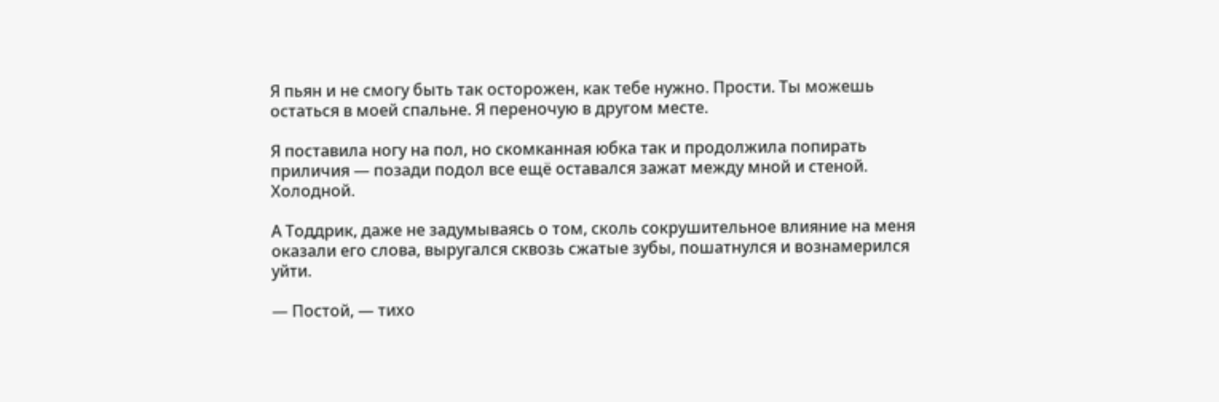Я пьян и не смогу быть так осторожен, как тебе нужно. Прости. Ты можешь остаться в моей спальне. Я переночую в другом месте.

Я поставила ногу на пол, но скомканная юбка так и продолжила попирать приличия — позади подол все ещё оставался зажат между мной и стеной. Холодной.

А Тоддрик, даже не задумываясь о том, сколь сокрушительное влияние на меня оказали его слова, выругался сквозь сжатые зубы, пошатнулся и вознамерился уйти.

— Постой, — тихо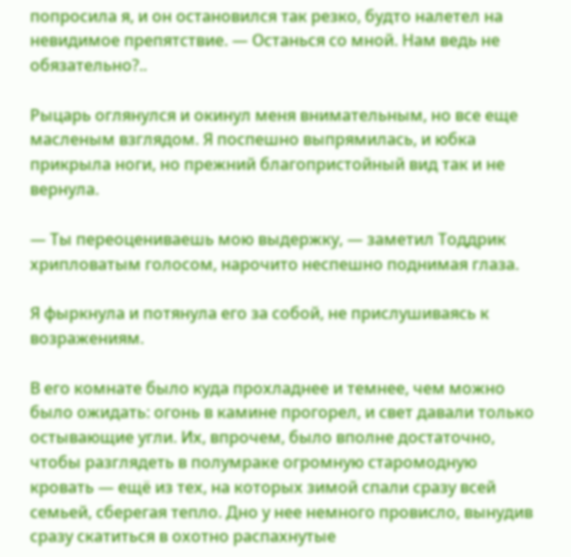попросила я, и он остановился так резко, будто налетел на невидимое препятствие. — Останься со мной. Нам ведь не обязательно?..

Рыцарь оглянулся и окинул меня внимательным, но все еще масленым взглядом. Я поспешно выпрямилась, и юбка прикрыла ноги, но прежний благопристойный вид так и не вернула.

— Ты переоцениваешь мою выдержку, — заметил Тоддрик хрипловатым голосом, нарочито неспешно поднимая глаза.

Я фыркнула и потянула его за собой, не прислушиваясь к возражениям.

В его комнате было куда прохладнее и темнее, чем можно было ожидать: огонь в камине прогорел, и свет давали только остывающие угли. Их, впрочем, было вполне достаточно, чтобы разглядеть в полумраке огромную старомодную кровать — ещё из тех, на которых зимой спали сразу всей семьей, сберегая тепло. Дно у нее немного провисло, вынудив сразу скатиться в охотно распахнутые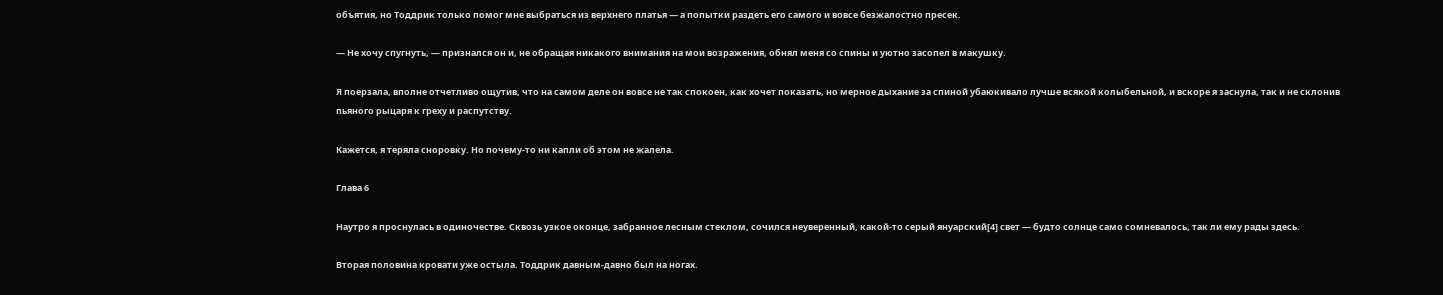объятия, но Тоддрик только помог мне выбраться из верхнего платья — а попытки раздеть его самого и вовсе безжалостно пресек.

— Не хочу спугнуть, — признался он и, не обращая никакого внимания на мои возражения, обнял меня со спины и уютно засопел в макушку.

Я поерзала, вполне отчетливо ощутив, что на самом деле он вовсе не так спокоен, как хочет показать, но мерное дыхание за спиной убаюкивало лучше всякой колыбельной, и вскоре я заснула, так и не склонив пьяного рыцаря к греху и распутству.

Кажется, я теряла сноровку. Но почему-то ни капли об этом не жалела.

Глава 6

Наутро я проснулась в одиночестве. Сквозь узкое оконце, забранное лесным стеклом, сочился неуверенный, какой-то серый януарский[4] свет — будто солнце само сомневалось, так ли ему рады здесь.

Вторая половина кровати уже остыла. Тоддрик давным-давно был на ногах.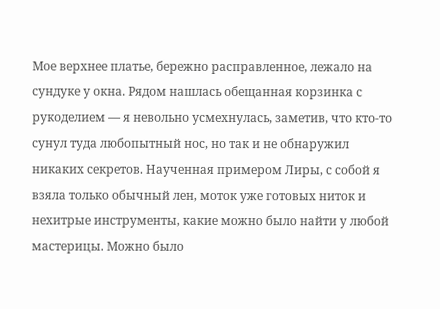Мое верхнее платье, бережно расправленное, лежало на сундуке у окна. Рядом нашлась обещанная корзинка с рукоделием — я невольно усмехнулась, заметив, что кто-то сунул туда любопытный нос, но так и не обнаружил никаких секретов. Наученная примером Лиры, с собой я взяла только обычный лен, моток уже готовых ниток и нехитрые инструменты, какие можно было найти у любой мастерицы. Можно было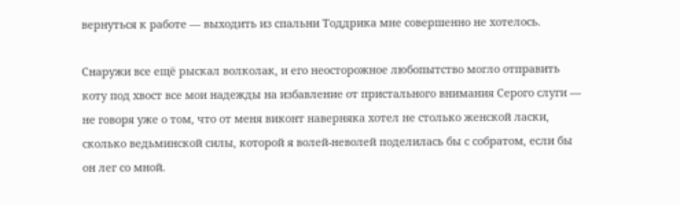вернуться к работе — выходить из спальни Тоддрика мне совершенно не хотелось.

Снаружи все ещё рыскал волколак, и его неосторожное любопытство могло отправить коту под хвост все мои надежды на избавление от пристального внимания Серого слуги — не говоря уже о том, что от меня виконт наверняка хотел не столько женской ласки, сколько ведьминской силы, которой я волей-неволей поделилась бы с собратом, если бы он лег со мной.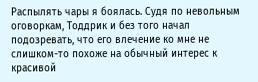Распылять чары я боялась. Судя по невольным оговоркам, Тоддрик и без того начал подозревать, что его влечение ко мне не слишком-то похоже на обычный интерес к красивой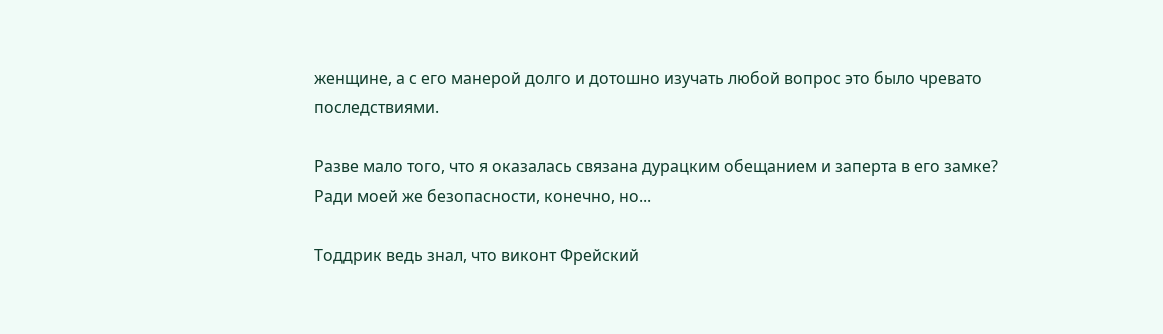женщине, а с его манерой долго и дотошно изучать любой вопрос это было чревато последствиями.

Разве мало того, что я оказалась связана дурацким обещанием и заперта в его замке? Ради моей же безопасности, конечно, но...

Тоддрик ведь знал, что виконт Фрейский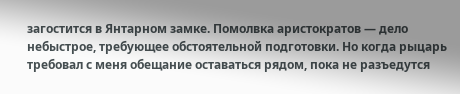загостится в Янтарном замке. Помолвка аристократов — дело небыстрое, требующее обстоятельной подготовки. Но когда рыцарь требовал с меня обещание оставаться рядом, пока не разъедутся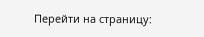Перейти на страницу: